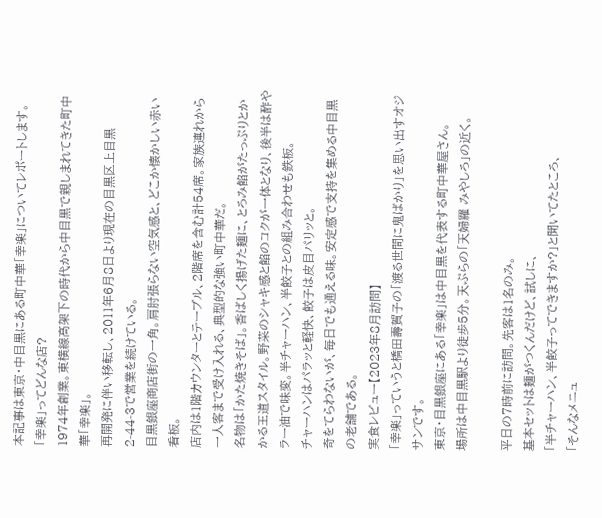本記事は東京・中目黒にある町中華「幸楽」についてレポートします。
「幸楽」ってどんな店?
1974年創業。東横線高架下の時代から中目黒で親しまれてきた町中華「幸楽」。
再開発に伴い移転し、2011年6月8日より現在の目黒区上目黒2-44-3で営業を続けている。
目黒銀座商店街の一角。肩肘張らない空気感と、どこか懐かしい赤い看板。
店内は1階カウンターとテーブル、2階席を含む計54席。家族連れから一人客まで受け入れる、典型的な強い町中華だ。
名物は「かた焼きそば」。香ばしく揚げた麺に、とろみ餡がたっぷりとかかる王道スタイル。野菜のシャキ感と餡のコクが一体となり、後半は酢やラー油で味変。半チャーハン、半餃子との組み合わせも鉄板。
チャーハンはパラッと軽快、餃子は皮目パリッと。
奇をてらわないが、毎日でも通える味。安定感で支持を集める中目黒の老舗である。
実食レビュー【2023年8月訪問】
「幸楽」っていうと橋田壽賀子の「渡る世間に鬼ばかり」を思い出すオジサンです。
東京・目黒銀座にある「幸楽」は中目黒を代表する町中華屋さん。
場所は中目黒駅より徒歩5分。天ぷらの「天婦羅 みやしろ」の近く。

平日の7時前に訪問。先客は1名のみ。
基本セットは麺がつくんだけど、試しに、
「半チャーハン、半餃子ってできますか?」と聞いてたところ、
「そんなメニュ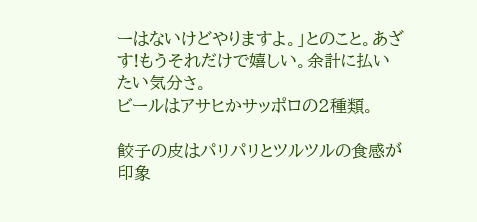ーはないけどやりますよ。」とのこと。あざす!もうそれだけで嬉しい。余計に払いたい気分さ。
ビールはアサヒかサッポロの2種類。

餃子の皮はパリパリとツルツルの食感が印象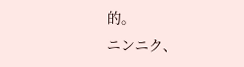的。
ニンニク、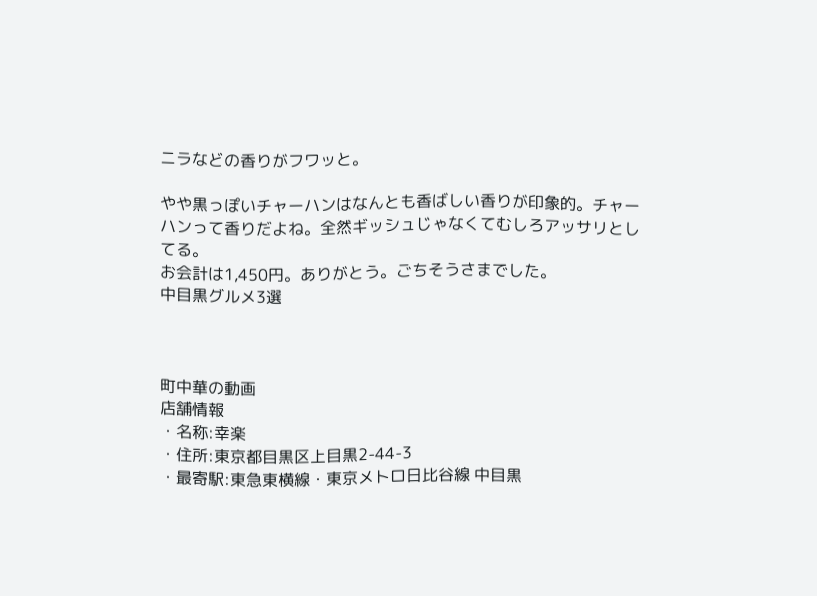ニラなどの香りがフワッと。

やや黒っぽいチャーハンはなんとも香ばしい香りが印象的。チャーハンって香りだよね。全然ギッシュじゃなくてむしろアッサリとしてる。
お会計は1,450円。ありがとう。ごちそうさまでした。
中目黒グルメ3選



町中華の動画
店舗情報
・名称:幸楽
・住所:東京都目黒区上目黒2-44-3
・最寄駅:東急東横線・東京メトロ日比谷線 中目黒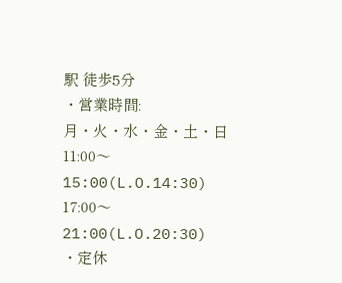駅 徒歩5分
・営業時間:
月・火・水・金・土・日
11:00〜15:00(L.O.14:30)
17:00〜21:00(L.O.20:30)
・定休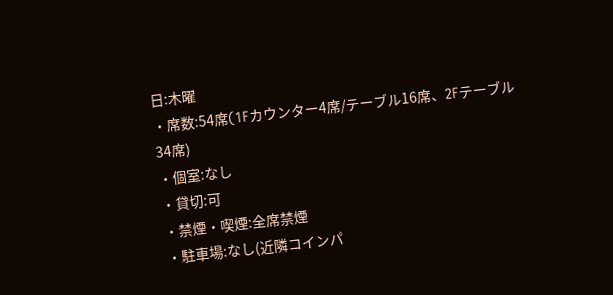日:木曜
・席数:54席(1Fカウンター4席/テーブル16席、2Fテーブル34席)
・個室:なし
・貸切:可
・禁煙・喫煙:全席禁煙
・駐車場:なし(近隣コインパ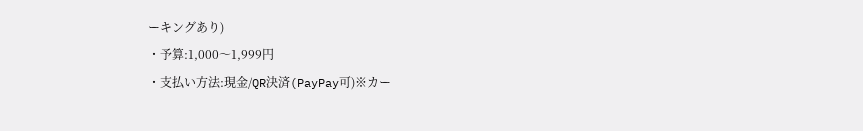ーキングあり)
・予算:1,000〜1,999円
・支払い方法:現金/QR決済(PayPay可)※カー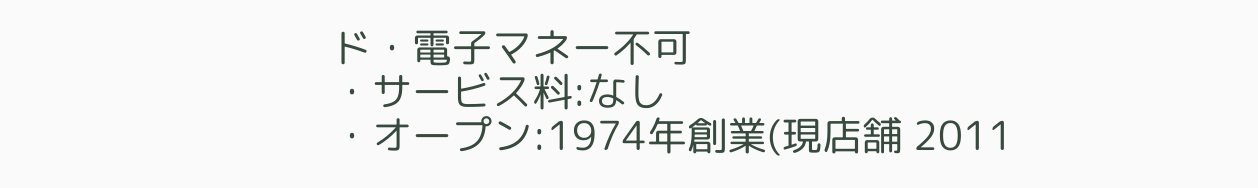ド・電子マネー不可
・サービス料:なし
・オープン:1974年創業(現店舗 2011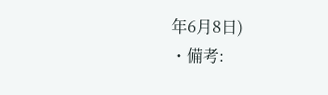年6月8日)
・備考: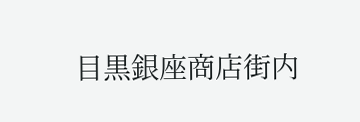目黒銀座商店街内